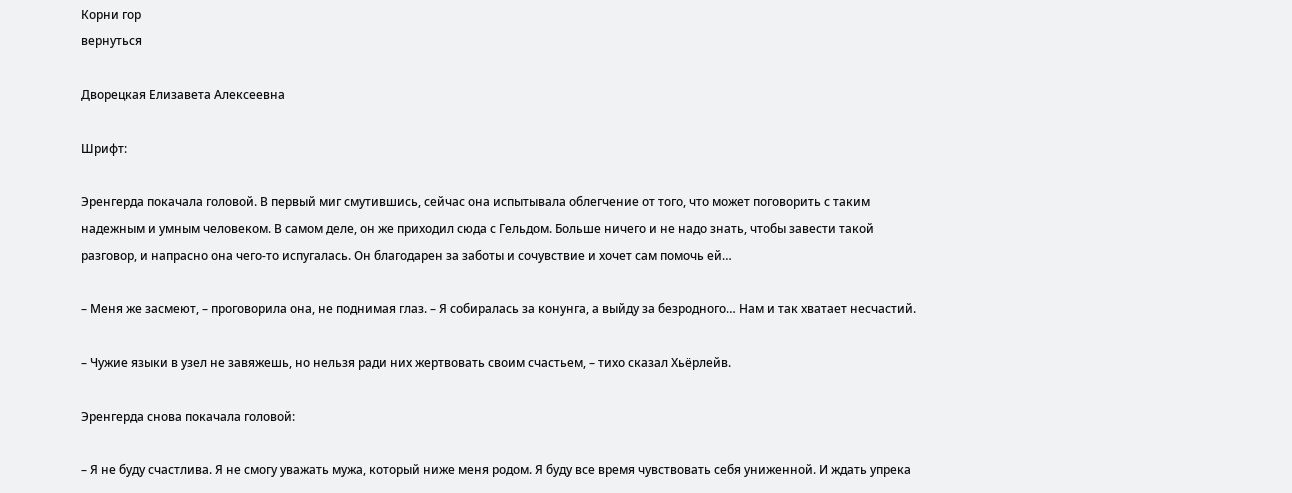Корни гор
вернуться

Дворецкая Елизавета Алексеевна

Шрифт:

Эренгерда покачала головой. В первый миг смутившись, сейчас она испытывала облегчение от того, что может поговорить с таким надежным и умным человеком. В самом деле, он же приходил сюда с Гельдом. Больше ничего и не надо знать, чтобы завести такой разговор, и напрасно она чего-то испугалась. Он благодарен за заботы и сочувствие и хочет сам помочь ей…

– Меня же засмеют, – проговорила она, не поднимая глаз. – Я собиралась за конунга, а выйду за безродного… Нам и так хватает несчастий.

– Чужие языки в узел не завяжешь, но нельзя ради них жертвовать своим счастьем, – тихо сказал Хьёрлейв.

Эренгерда снова покачала головой:

– Я не буду счастлива. Я не смогу уважать мужа, который ниже меня родом. Я буду все время чувствовать себя униженной. И ждать упрека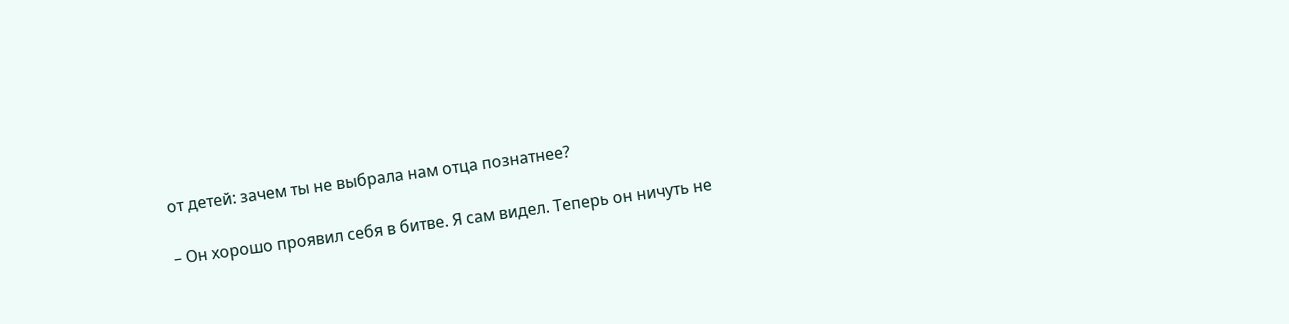от детей: зачем ты не выбрала нам отца познатнее?

– Он хорошо проявил себя в битве. Я сам видел. Теперь он ничуть не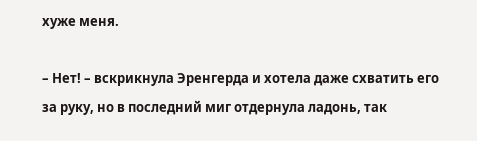хуже меня.

– Нет! – вскрикнула Эренгерда и хотела даже схватить его за руку, но в последний миг отдернула ладонь, так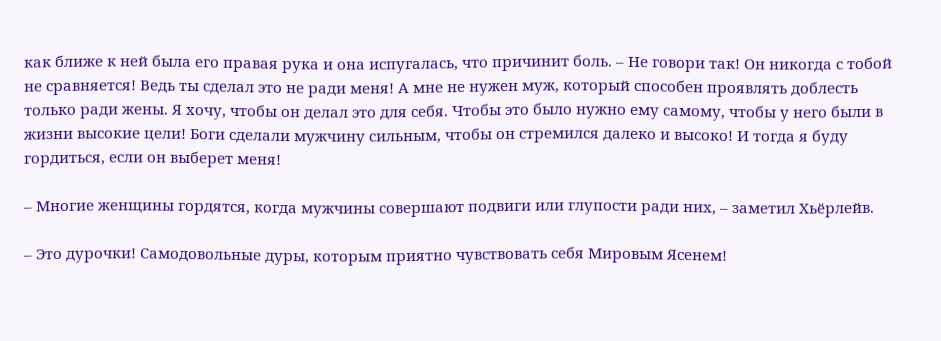как ближе к ней была его правая рука и она испугалась, что причинит боль. – Не говори так! Он никогда с тобой не сравняется! Ведь ты сделал это не ради меня! А мне не нужен муж, который способен проявлять доблесть только ради жены. Я хочу, чтобы он делал это для себя. Чтобы это было нужно ему самому, чтобы у него были в жизни высокие цели! Боги сделали мужчину сильным, чтобы он стремился далеко и высоко! И тогда я буду гордиться, если он выберет меня!

– Многие женщины гордятся, когда мужчины совершают подвиги или глупости ради них, – заметил Хьёрлейв.

– Это дурочки! Самодовольные дуры, которым приятно чувствовать себя Мировым Ясенем!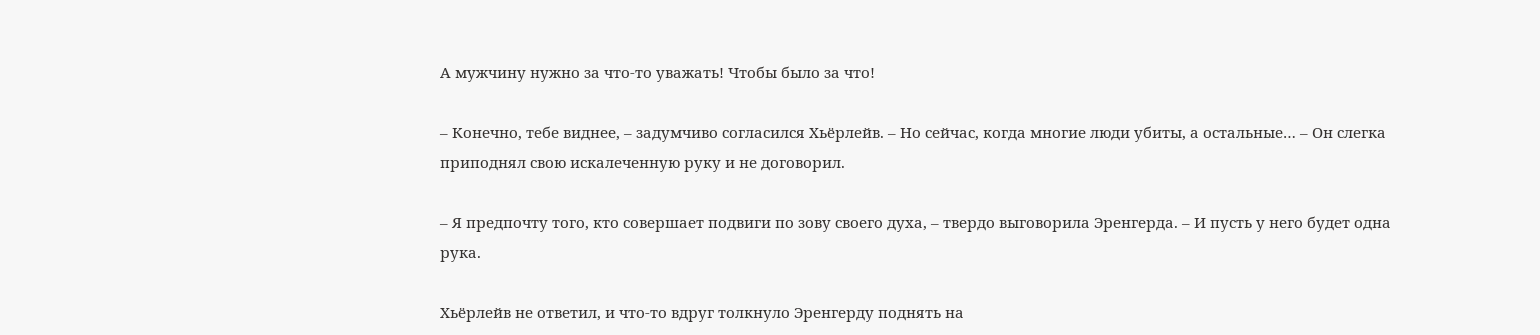А мужчину нужно за что-то уважать! Чтобы было за что!

– Конечно, тебе виднее, – задумчиво согласился Хьёрлейв. – Но сейчас, когда многие люди убиты, а остальные… – Он слегка приподнял свою искалеченную руку и не договорил.

– Я предпочту того, кто совершает подвиги по зову своего духа, – твердо выговорила Эренгерда. – И пусть у него будет одна рука.

Хьёрлейв не ответил, и что-то вдруг толкнуло Эренгерду поднять на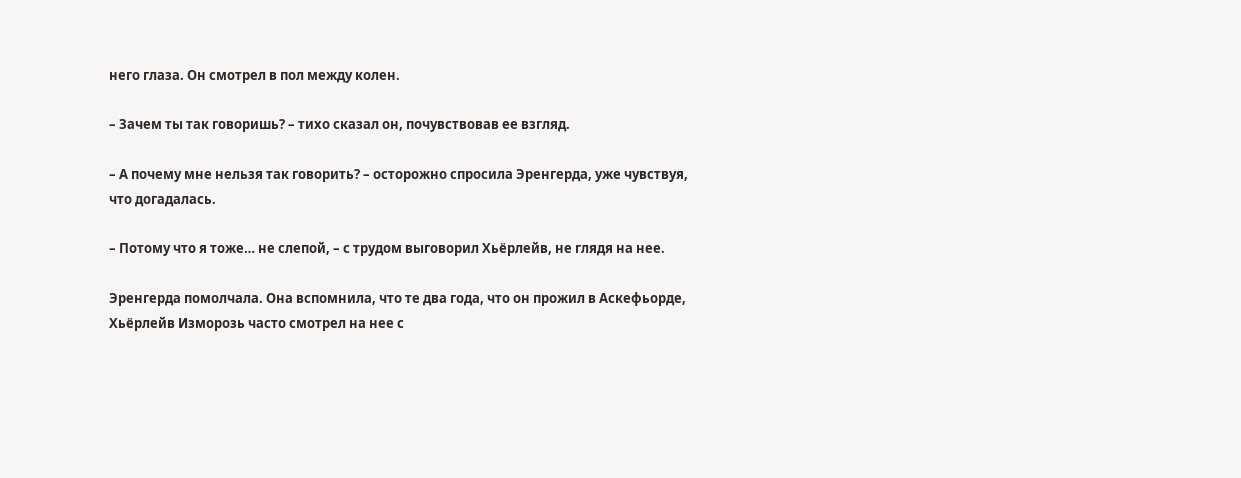него глаза. Он смотрел в пол между колен.

– Зачем ты так говоришь? – тихо сказал он, почувствовав ее взгляд.

– А почему мне нельзя так говорить? – осторожно спросила Эренгерда, уже чувствуя, что догадалась.

– Потому что я тоже… не слепой, – с трудом выговорил Хьёрлейв, не глядя на нее.

Эренгерда помолчала. Она вспомнила, что те два года, что он прожил в Аскефьорде, Хьёрлейв Изморозь часто смотрел на нее с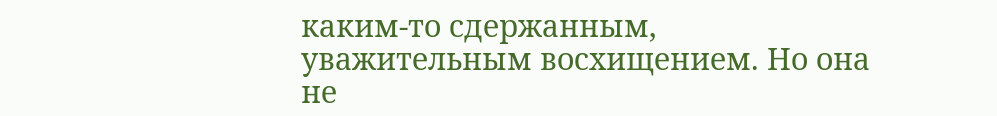каким-то сдержанным, уважительным восхищением. Но она не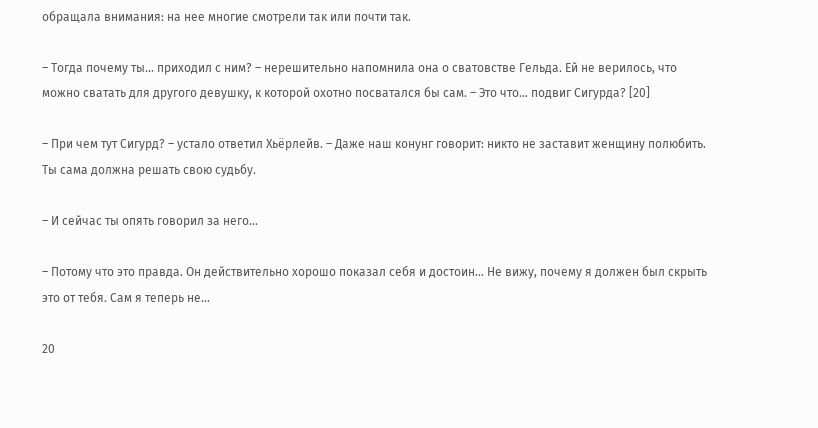обращала внимания: на нее многие смотрели так или почти так.

– Тогда почему ты… приходил с ним? – нерешительно напомнила она о сватовстве Гельда. Ей не верилось, что можно сватать для другого девушку, к которой охотно посватался бы сам. – Это что… подвиг Сигурда? [20]

– При чем тут Сигурд? – устало ответил Хьёрлейв. – Даже наш конунг говорит: никто не заставит женщину полюбить. Ты сама должна решать свою судьбу.

– И сейчас ты опять говорил за него…

– Потому что это правда. Он действительно хорошо показал себя и достоин… Не вижу, почему я должен был скрыть это от тебя. Сам я теперь не…

20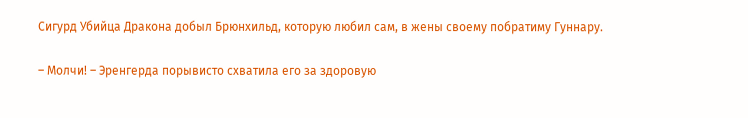Сигурд Убийца Дракона добыл Брюнхильд, которую любил сам, в жены своему побратиму Гуннару.

– Молчи! – Эренгерда порывисто схватила его за здоровую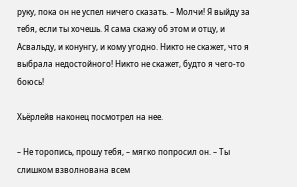руку, пока он не успел ничего сказать. – Молчи! Я выйду за тебя, если ты хочешь. Я сама скажу об этом и отцу, и Асвальду, и конунгу, и кому угодно. Никто не скажет, что я выбрала недостойного! Никто не скажет, будто я чего-то боюсь!

Хьёрлейв наконец посмотрел на нее.

– Не торопись, прошу тебя, – мягко попросил он. – Ты слишком взволнована всем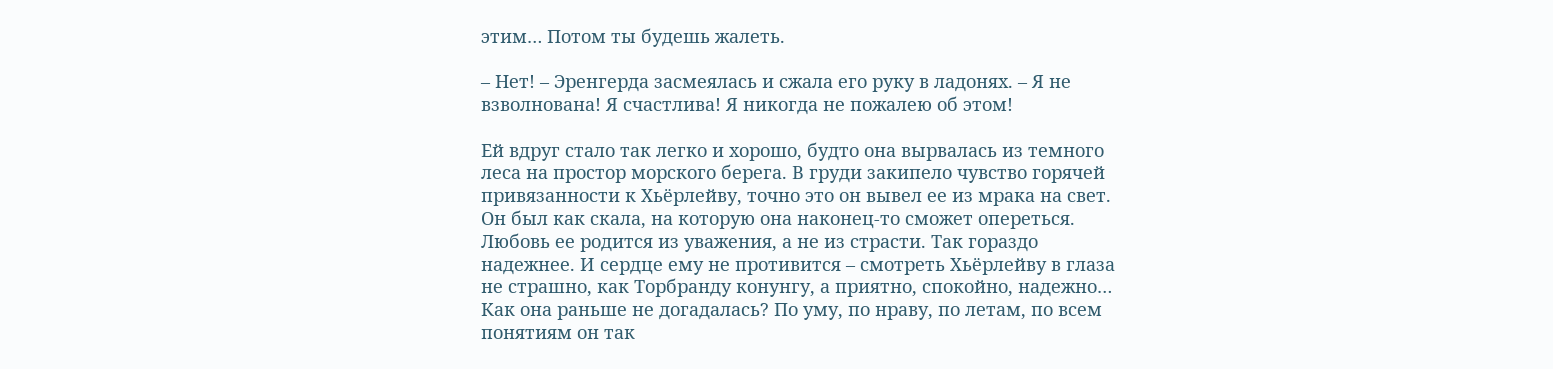этим… Потом ты будешь жалеть.

– Нет! – Эренгерда засмеялась и сжала его руку в ладонях. – Я не взволнована! Я счастлива! Я никогда не пожалею об этом!

Ей вдруг стало так легко и хорошо, будто она вырвалась из темного леса на простор морского берега. В груди закипело чувство горячей привязанности к Хьёрлейву, точно это он вывел ее из мрака на свет. Он был как скала, на которую она наконец-то сможет опереться. Любовь ее родится из уважения, а не из страсти. Так гораздо надежнее. И сердце ему не противится – смотреть Хьёрлейву в глаза не страшно, как Торбранду конунгу, а приятно, спокойно, надежно… Как она раньше не догадалась? По уму, по нраву, по летам, по всем понятиям он так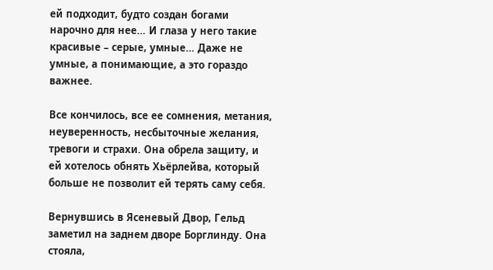ей подходит, будто создан богами нарочно для нее… И глаза у него такие красивые – серые, умные… Даже не умные, а понимающие, а это гораздо важнее.

Все кончилось, все ее сомнения, метания, неуверенность, несбыточные желания, тревоги и страхи. Она обрела защиту, и ей хотелось обнять Хьёрлейва, который больше не позволит ей терять саму себя.

Вернувшись в Ясеневый Двор, Гельд заметил на заднем дворе Борглинду. Она стояла,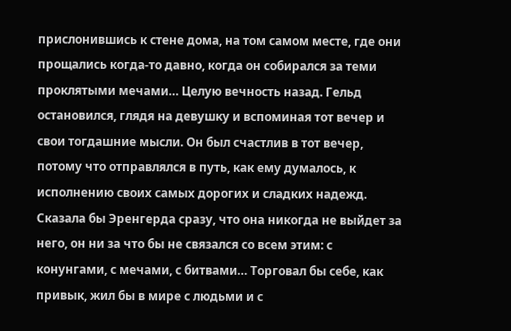прислонившись к стене дома, на том самом месте, где они прощались когда-то давно, когда он собирался за теми проклятыми мечами… Целую вечность назад. Гельд остановился, глядя на девушку и вспоминая тот вечер и свои тогдашние мысли. Он был счастлив в тот вечер, потому что отправлялся в путь, как ему думалось, к исполнению своих самых дорогих и сладких надежд. Сказала бы Эренгерда сразу, что она никогда не выйдет за него, он ни за что бы не связался со всем этим: с конунгами, с мечами, с битвами… Торговал бы себе, как привык, жил бы в мире с людьми и с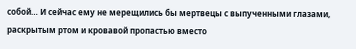собой… И сейчас ему не мерещились бы мертвецы с выпученными глазами, раскрытым ртом и кровавой пропастью вместо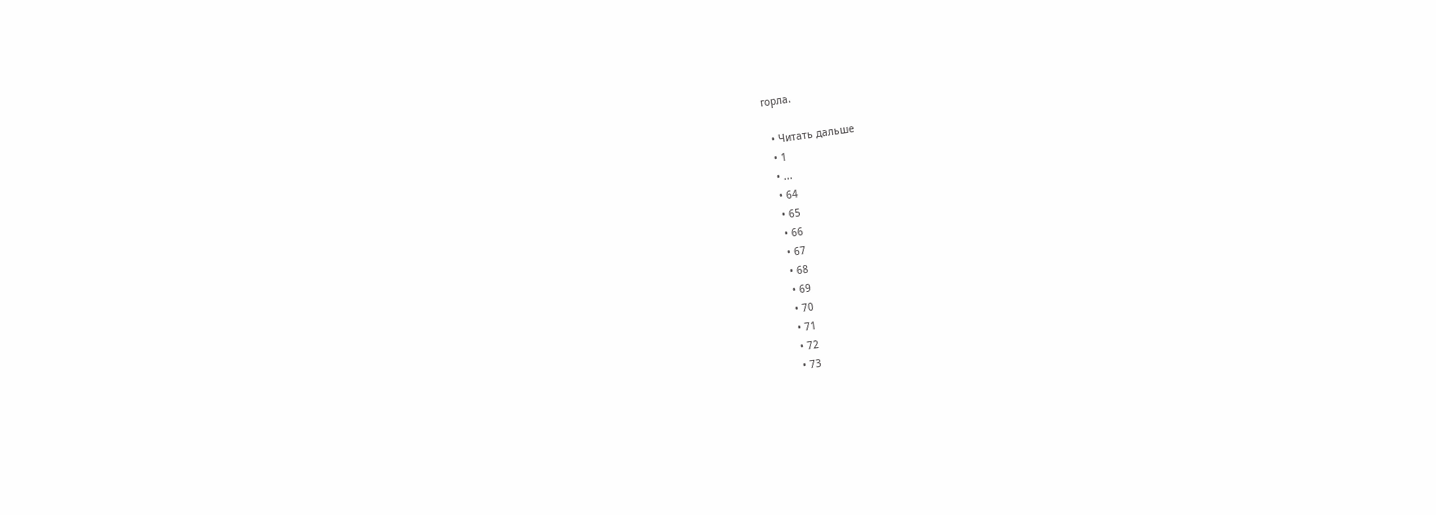горла.

  • Читать дальше
  • 1
  • ...
  • 64
  • 65
  • 66
  • 67
  • 68
  • 69
  • 70
  • 71
  • 72
  • 73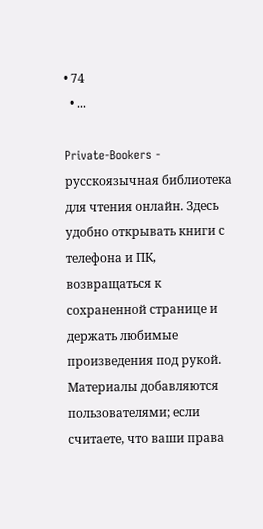• 74
  • ...

Private-Bookers - русскоязычная библиотека для чтения онлайн. Здесь удобно открывать книги с телефона и ПК, возвращаться к сохраненной странице и держать любимые произведения под рукой. Материалы добавляются пользователями; если считаете, что ваши права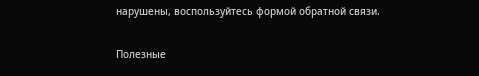нарушены, воспользуйтесь формой обратной связи.

Полезные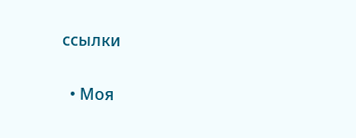ссылки

  • Моя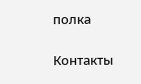полка

Контакты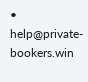• help@private-bookers.win